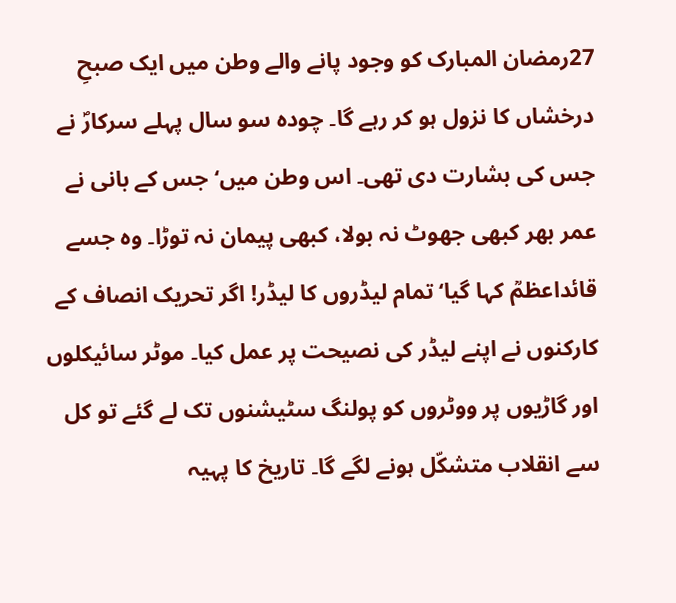27رمضان المبارک کو وجود پانے والے وطن میں ایک صبحِ درخشاں کا نزول ہو کر رہے گا۔ چودہ سو سال پہلے سرکارؐ نے جس کی بشارت دی تھی۔ اس وطن میں‘ جس کے بانی نے عمر بھر کبھی جھوٹ نہ بولا، کبھی پیمان نہ توڑا۔ وہ جسے قائداعظمؒ کہا گیا‘ تمام لیڈروں کا لیڈر! اگر تحریک انصاف کے کارکنوں نے اپنے لیڈر کی نصیحت پر عمل کیا۔ موٹر سائیکلوں اور گاڑیوں پر ووٹروں کو پولنگ سٹیشنوں تک لے گئے تو کل سے انقلاب متشکّل ہونے لگے گا۔ تاریخ کا پہیہ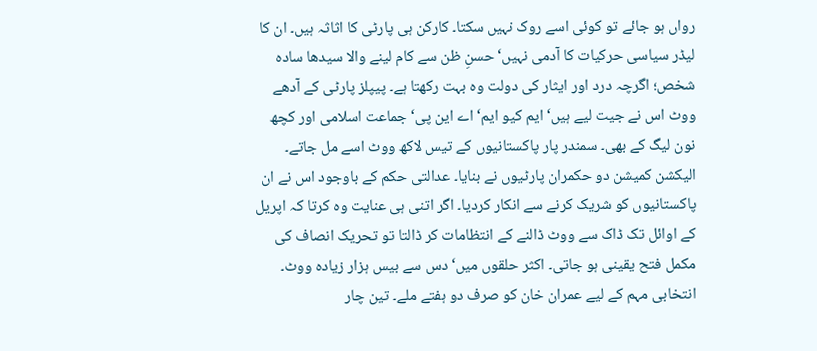رواں ہو جائے تو کوئی اسے روک نہیں سکتا۔ کارکن ہی پارٹی کا اثاثہ ہیں۔ ان کا لیڈر سیاسی حرکیات کا آدمی نہیں‘ حسنِ ظن سے کام لینے والا سیدھا سادہ شخص؛ اگرچہ درد اور ایثار کی دولت وہ بہت رکھتا ہے۔ پیپلز پارٹی کے آدھے ووٹ اس نے جیت لیے ہیں‘ ایم کیو ایم‘ اے این پی‘ جماعت اسلامی اور کچھ نون لیگ کے بھی۔ سمندر پار پاکستانیوں کے تیس لاکھ ووٹ اسے مل جاتے۔ الیکشن کمیشن دو حکمران پارٹیوں نے بنایا۔ عدالتی حکم کے باوجود اس نے ان پاکستانیوں کو شریک کرنے سے انکار کردیا۔ اگر اتنی ہی عنایت وہ کرتا کہ اپریل کے اوائل تک ڈاک سے ووٹ ڈالنے کے انتظامات کر ڈالتا تو تحریک انصاف کی مکمل فتح یقینی ہو جاتی۔ اکثر حلقوں میں‘ دس سے بیس ہزار زیادہ ووٹ۔ انتخابی مہم کے لیے عمران خان کو صرف دو ہفتے ملے۔ تین چار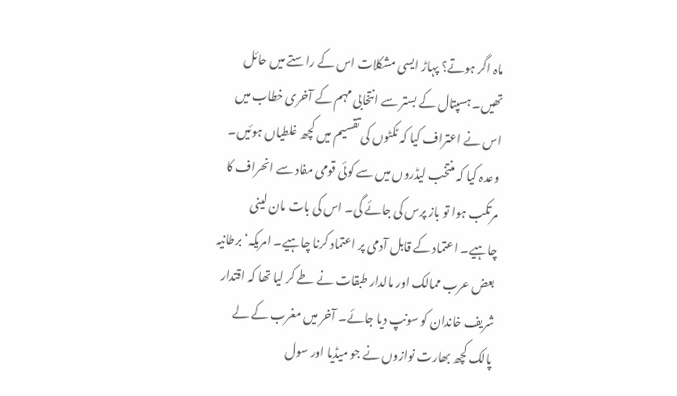ماہ اگر ہوتے؟ پہاڑ ایسی مشکلات اس کے راستے میں حائل تھیں۔ ہسپتال کے بستر سے انتخابی مہم کے آخری خطاب میں اس نے اعتراف کیا کہ ٹکٹوں کی تقسیم میں کچھ غلطیاں ہوئیں۔ وعدہ کیا کہ منتخب لیڈروں میں سے کوئی قومی مفاد سے انحراف کا مرتکب ہوا تو باز پرس کی جائے گی۔ اس کی بات مان لینی چاہیے۔ اعتماد کے قابل آدمی پر اعتماد کرنا چاہیے۔ امریکہ‘ برطانیہ بعض عرب ممالک اور مالدار طبقات نے طے کر لیا تھا کہ اقتدار شریف خاندان کو سونپ دیا جائے۔ آخر میں مغرب کے لے پالک کچھ بھارت نوازوں نے جو میڈیا اور سول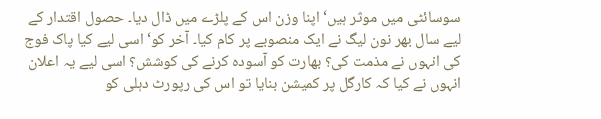سوسائٹی میں موثر ہیں‘ اپنا وزن اس کے پلڑے میں ڈال دیا۔ حصول اقتدار کے لیے سال بھر نون لیگ نے ایک منصوبے پر کام کیا۔ آخر کو‘ اسی لیے کیا پاک فوج کی انہوں نے مذمت کی؟ بھارت کو آسودہ کرنے کی کوشش؟ اسی لیے یہ اعلان انہوں نے کیا کہ کارگل پر کمیشن بنایا تو اس کی رپورٹ دہلی کو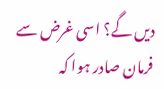دیں گے؟ اسی غرض سے فرمان صادر ہوا کہ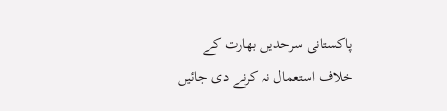پاکستانی سرحدیں بھارت کے خلاف استعمال نہ کرنے دی جائیں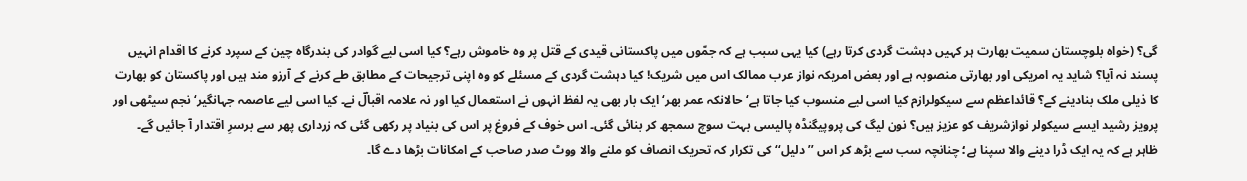گی؟ (خواہ بلوچستان سمیت بھارت ہر کہیں دہشت گردی کرتا رہے) کیا یہی سبب ہے کہ جمّوں میں پاکستانی قیدی کے قتل پر وہ خاموش رہے؟ کیا اسی لیے گوادر کی بندرگاہ چین کے سپرد کرنے کا اقدام انہیں پسند نہ آیا؟ شاید یہ امریکی اور بھارتی منصوبہ ہے اور بعض امریکہ نواز عرب ممالک اس میں شریک! کیا دہشت گردی کے مسئلے کو وہ اپنی ترجیحات کے مطابق طے کرنے کے آرزو مند ہیں اور پاکستان کو بھارت کا ذیلی ملک بنادینے کے؟ قائداعظم سے سیکولرازم کیا اسی لیے منسوب کیا جاتا ہے‘ حالانکہ عمر بھر‘ ایک بار بھی یہ لفظ انہوں نے استعمال کیا اور نہ علامہ اقبالؔ نے۔ کیا اسی لیے عاصمہ جہانگیر‘ نجم سیٹھی اور پرویز رشید ایسے سیکولر نوازشریف کو عزیز ہیں؟ نون لیگ کی پروپیگنڈہ پالیسی بہت سوچ سمجھ کر بنائی گئی۔ اس خوف کے فروغ پر اس کی بنیاد پر رکھی گئی کہ زرداری پھر سے برسرِ اقتدار آ جائیں گے۔ ظاہر ہے کہ یہ ایک ڈرا دینے والا سپنا ہے؛ چنانچہ سب سے بڑھ کر اس ’’دلیل‘‘ کی تکرار کہ تحریک انصاف کو ملنے والا ووٹ صدر صاحب کے امکانات بڑھا دے گا۔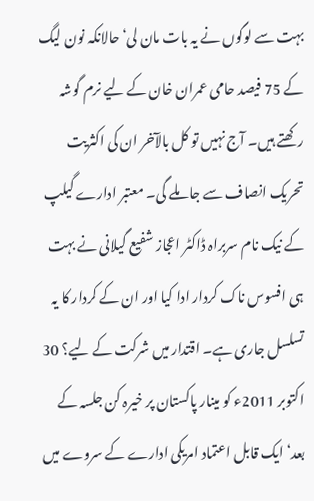بہت سے لوگوں نے یہ بات مان لی‘ حالانکہ نون لیگ کے 75 فیصد حامی عمران خان کے لیے نرم گوشہ رکھتے ہیں۔ آج نہیں تو کل بالآخر ان کی اکثریت تحریک انصاف سے جا ملے گی۔ معتبر ادارے گیلپ کے نیک نام سربراہ ڈاکٹر اعجاز شفیع گیلانی نے بہت ہی افسوس ناک کردار ادا کیا اور ان کے کردار کا یہ تسلسل جاری ہے۔ اقتدار میں شرکت کے لیے؟ 30 اکتوبر 2011ء کو مینار پاکستان پر خیرہ کن جلسہ کے بعد‘ ایک قابل اعتماد امریکی ادارے کے سروے میں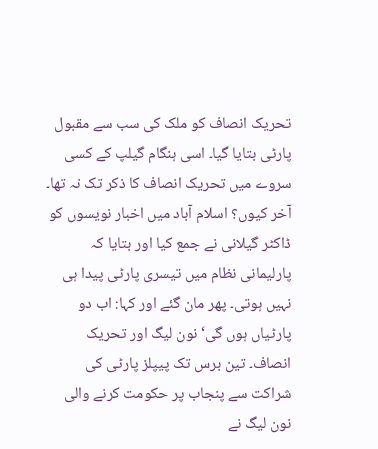تحریک انصاف کو ملک کی سب سے مقبول پارٹی بتایا گیا۔ اسی ہنگام گیلپ کے کسی سروے میں تحریک انصاف کا ذکر تک نہ تھا۔ آخر کیوں؟ اسلام آباد میں اخبار نویسوں کو ڈاکٹر گیلانی نے جمع کیا اور بتایا کہ پارلیمانی نظام میں تیسری پارٹی پیدا ہی نہیں ہوتی۔ پھر مان گئے اور کہا: اب دو پارٹیاں ہوں گی‘ نون لیگ اور تحریک انصاف۔ تین برس تک پیپلز پارٹی کی شراکت سے پنجاب پر حکومت کرنے والی نون لیگ نے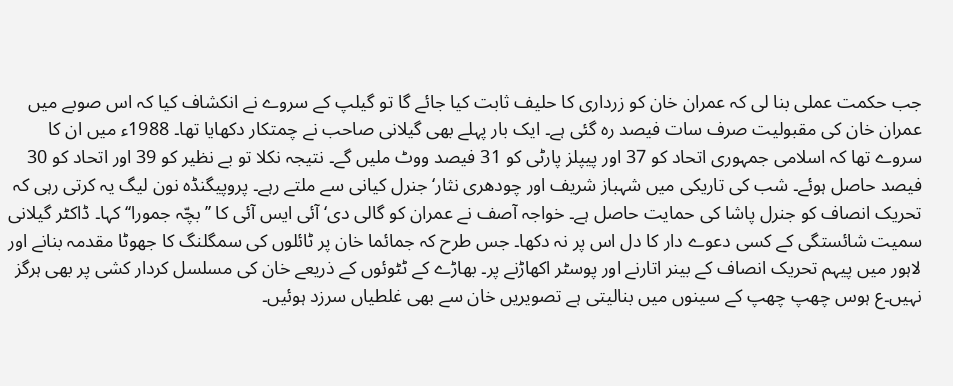جب حکمت عملی بنا لی کہ عمران خان کو زرداری کا حلیف ثابت کیا جائے گا تو گیلپ کے سروے نے انکشاف کیا کہ اس صوبے میں عمران خان کی مقبولیت صرف سات فیصد رہ گئی ہے۔ ایک بار پہلے بھی گیلانی صاحب نے چمتکار دکھایا تھا۔ 1988ء میں ان کا سروے تھا کہ اسلامی جمہوری اتحاد کو 37 اور پیپلز پارٹی کو 31 فیصد ووٹ ملیں گے۔ نتیجہ نکلا تو بے نظیر کو 39 اور اتحاد کو 30 فیصد حاصل ہوئے۔ شب کی تاریکی میں شہباز شریف اور چودھری نثار‘ جنرل کیانی سے ملتے رہے۔ پروپیگنڈہ نون لیگ یہ کرتی رہی کہ تحریک انصاف کو جنرل پاشا کی حمایت حاصل ہے۔ خواجہ آصف نے عمران کو گالی دی‘ آئی ایس آئی کا ’’بچّہ جمورا‘‘ کہا۔ ڈاکٹر گیلانی سمیت شائستگی کے کسی دعوے دار کا دل اس پر نہ دکھا۔ جس طرح کہ جمائما خان پر ٹائلوں کی سمگلنگ کا جھوٹا مقدمہ بنانے اور لاہور میں پیہم تحریک انصاف کے بینر اتارنے اور پوسٹر اکھاڑنے پر۔ بھاڑے کے ٹٹوئوں کے ذریعے خان کی مسلسل کردار کشی پر بھی ہرگز نہیں۔ع ہوس چھپ چھپ کے سینوں میں بنالیتی ہے تصویریں خان سے بھی غلطیاں سرزد ہوئیں۔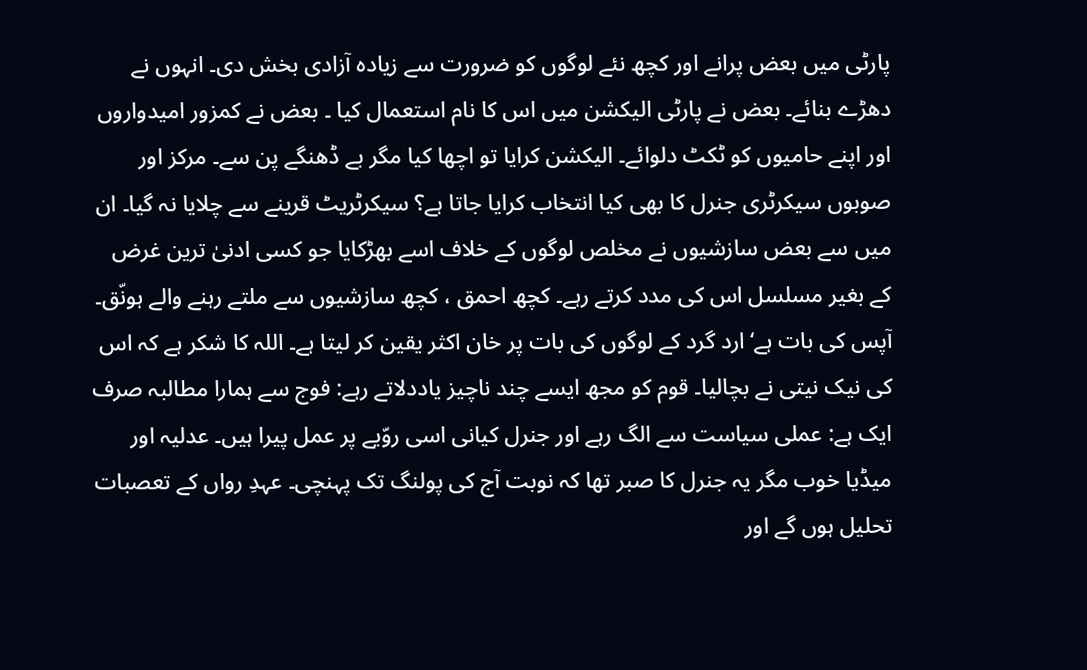پارٹی میں بعض پرانے اور کچھ نئے لوگوں کو ضرورت سے زیادہ آزادی بخش دی۔ انہوں نے دھڑے بنائے۔ بعض نے پارٹی الیکشن میں اس کا نام استعمال کیا ۔ بعض نے کمزور امیدواروں اور اپنے حامیوں کو ٹکٹ دلوائے۔ الیکشن کرایا تو اچھا کیا مگر بے ڈھنگے پن سے۔ مرکز اور صوبوں سیکرٹری جنرل کا بھی کیا انتخاب کرایا جاتا ہے؟ سیکرٹریٹ قرینے سے چلایا نہ گیا۔ ان میں سے بعض سازشیوں نے مخلص لوگوں کے خلاف اسے بھڑکایا جو کسی ادنیٰ ترین غرض کے بغیر مسلسل اس کی مدد کرتے رہے۔ کچھ احمق ، کچھ سازشیوں سے ملتے رہنے والے ہونّق۔ آپس کی بات ہے‘ ارد گرد کے لوگوں کی بات پر خان اکثر یقین کر لیتا ہے۔ اللہ کا شکر ہے کہ اس کی نیک نیتی نے بچالیا۔ قوم کو مجھ ایسے چند ناچیز یاددلاتے رہے: فوج سے ہمارا مطالبہ صرف ایک ہے: عملی سیاست سے الگ رہے اور جنرل کیانی اسی روّیے پر عمل پیرا ہیں۔ عدلیہ اور میڈیا خوب مگر یہ جنرل کا صبر تھا کہ نوبت آج کی پولنگ تک پہنچی۔ عہدِ رواں کے تعصبات تحلیل ہوں گے اور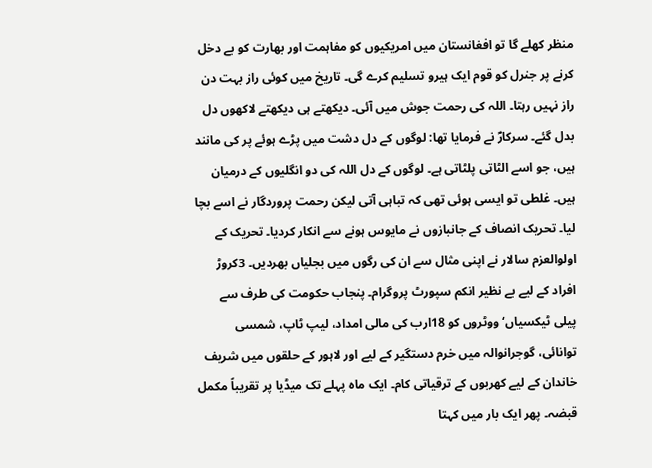منظر کھلے گا تو افغانستان میں امریکیوں کو مفاہمت اور بھارت کو بے دخل کرنے پر جنرل کو قوم ایک ہیرو تسلیم کرے گی۔ تاریخ میں کوئی راز بہت دن راز نہیں رہتا۔ اللہ کی رحمت جوش میں آئی۔ دیکھتے ہی دیکھتے لاکھوں دل بدل گئے۔ سرکارؐ نے فرمایا تھا: لوگوں کے دل دشت میں پڑے ہوئے پر کی مانند ہیں، جو اسے الٹاتی پلٹاتی ہے۔ لوگوں کے دل اللہ کی دو انگلیوں کے درمیان ہیں۔ غلطی تو ایسی ہوئی تھی کہ تباہی آتی لیکن رحمت پروردگار نے اسے بچا لیا۔ تحریک انصاف کے جانبازوں نے مایوس ہونے سے انکار کردیا۔ تحریک کے اولوالعزم سالار نے اپنی مثال سے ان کی رگوں میں بجلیاں بھردیں۔ 3کروڑ افراد کے لیے بے نظیر انکم سپورٹ پروگرام۔ پنجاب حکومت کی طرف سے پیلی ٹیکسیاں‘ ووٹروں کو 18ارب کی مالی امداد، لیپ ٹاپ، شمسی توانائی، گوجرانوالہ میں خرم دستگیر کے لیے اور لاہور کے حلقوں میں شریف خاندان کے لیے کھربوں کے ترقیاتی کام۔ ایک ماہ پہلے تک میڈیا پر تقریباً مکمل قبضہ۔ پھر ایک بار میں کہتا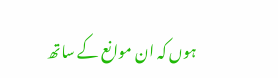ہوں کہ ان موانع کے ساتھ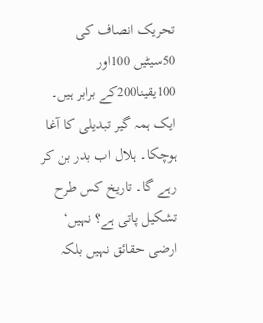تحریک انصاف کی 50سیٹیں 100اور 100یقینا200کے برابر ہیں۔ ایک ہمہ گیر تبدیلی کا آغا ہوچکا۔ ہلال اب بدر بن کر رہے گا۔ تاریخ کس طرح تشکیل پاتی ہے؟ نہیں‘ ارضی حقائق نہیں بلکہ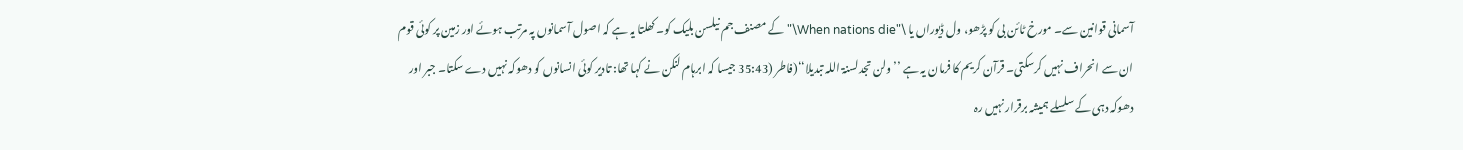آسمانی قوانین سے۔ مورخ ٹائن بی کو پڑھو، ول ڈیوراں یا \"When nations die\" کے مصنف جم نیلسن بلیک کو۔ کھلتا یہ ہے کہ اصول آسمانوں پہ مرتب ہوئے اور زمین پر کوئی قوم ان سے انحراف نہیں کرسکتی۔ قرآن کریم کا فرمان یہ ہے ’’ولن تجدلسنۃ اللہ تبدیلا‘‘(فاطر (35:43 جیسا کہ ابرہام لنکن نے کہا تھا: تادیر کوئی انسانوں کو دھوکہ نہیں دے سکتا۔ جبر اور دھوکہ دہی کے سلسلے ہمیشہ برقرار نہیں رہ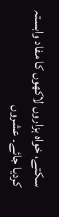سکتے، خواہ ہزاروں لاکھوں کا مفاد وابستہ کردیا جائے۔ عشروں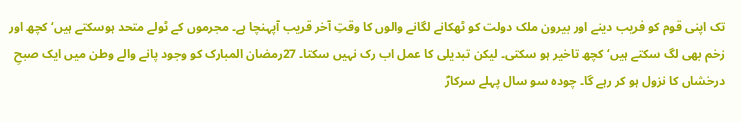تک اپنی قوم کو فریب دینے اور بیرون ملک دولت کو ٹھکانے لگانے والوں کا وقتِ آخر قریب آپہنچا ہے۔ مجرموں کے ٹولے متحد ہوسکتے ہیں‘ کچھ اور زخم بھی لگ سکتے ہیں‘ کچھ تاخیر ہو سکتی۔ لیکن تبدیلی کا عمل اب رک نہیں سکتا۔ 27رمضان المبارک کو وجود پانے والے وطن میں ایک صبحِ درخشاں کا نزول ہو کر رہے گا۔ چودہ سو سال پہلے سرکارؐ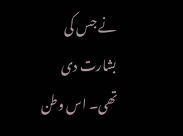نے جس کی بشارت دی تھی۔ اس وطن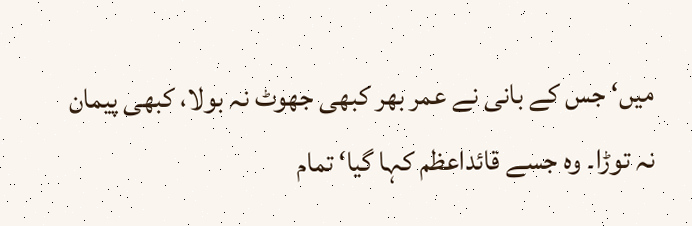میں‘ جس کے بانی نے عمر بھر کبھی جھوٹ نہ بولا، کبھی پیمان نہ توڑا۔ وہ جسے قائداعظم کہا گیا‘ تمام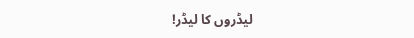لیڈروں کا لیڈر!